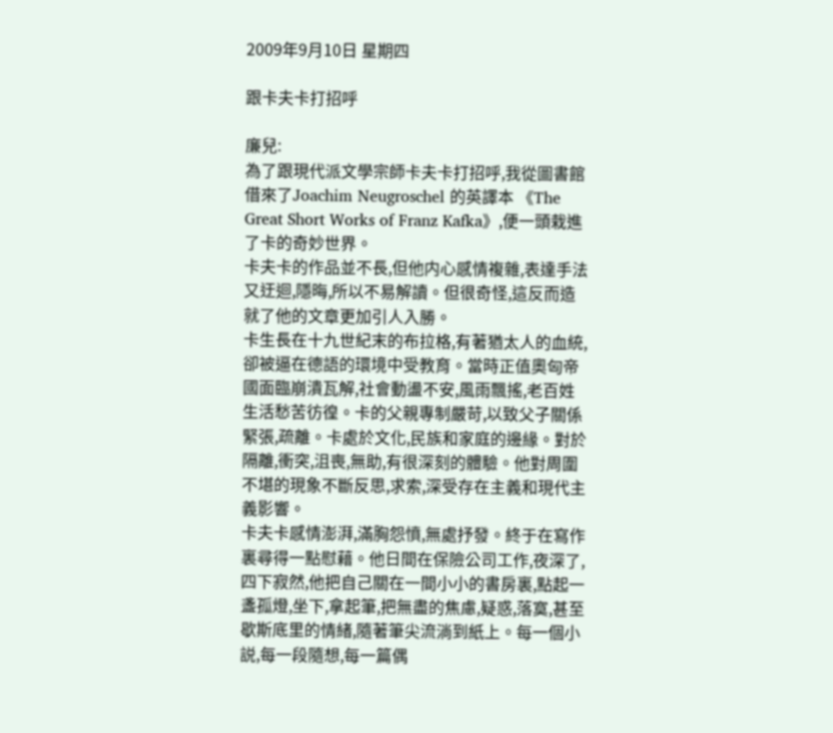2009年9月10日 星期四

跟卡夫卡打招呼

廉兒:
為了跟現代派文學宗師卡夫卡打招呼,我從圖書館借來了Joachim Neugroschel 的英譯本 《The Great Short Works of Franz Kafka》,便一頭栽進了卡的奇妙世界。
卡夫卡的作品並不長,但他内心感情複雜,表達手法又迂迴,隱晦,所以不易解讀。但很奇怪,這反而造就了他的文章更加引人入勝。
卡生長在十九世紀末的布拉格,有著猶太人的血統,卻被逼在德語的環境中受教育。當時正值奧匈帝國面臨崩潰瓦解,社會動盪不安,風雨飄搖,老百姓生活愁苦彷徨。卡的父親專制嚴苛,以致父子關係緊張,疏離。卡處於文化,民族和家庭的邊緣。對於隔離,衝突,沮喪,無助,有很深刻的體驗。他對周圍不堪的現象不斷反思,求索,深受存在主義和現代主義影響。
卡夫卡感情澎湃,滿胸怨憤,無處抒發。終于在寫作裏尋得一點慰藉。他日間在保險公司工作,夜深了,四下寂然,他把自己關在一間小小的書房裏,點起一盞孤燈,坐下,拿起筆,把無盡的焦慮,疑惑,落寞,甚至歇斯底里的情緒,隨著筆尖流淌到紙上。每一個小説,每一段隨想,每一篇偶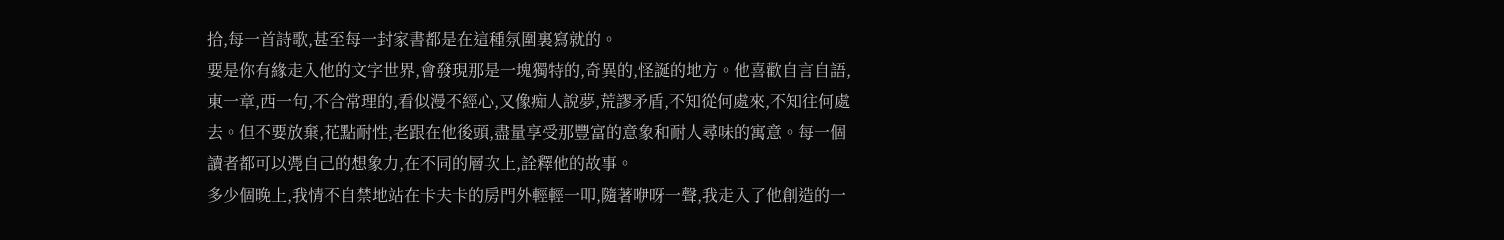拾,每一首詩歌,甚至每一封家書都是在這種氛圍裏寫就的。
要是你有緣走入他的文字世界,會發現那是一塊獨特的,奇異的,怪誕的地方。他喜歡自言自語,東一章,西一句,不合常理的,看似漫不經心,又像痴人說夢,荒謬矛盾,不知從何處來,不知往何處去。但不要放棄,花點耐性,老跟在他後頭,盡量享受那豐富的意象和耐人尋味的寓意。每一個讀者都可以凴自己的想象力,在不同的層次上,詮釋他的故事。
多少個晚上,我情不自禁地站在卡夫卡的房門外輕輕一叩,隨著咿呀一聲,我走入了他創造的一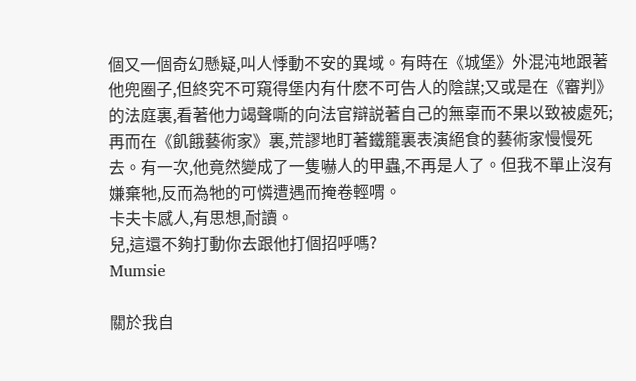個又一個奇幻懸疑,叫人悸動不安的異域。有時在《城堡》外混沌地跟著他兜圈子,但終究不可窺得堡内有什麽不可告人的陰謀;又或是在《審判》的法庭裏,看著他力竭聲嘶的向法官辯説著自己的無辜而不果以致被處死;再而在《飢餓藝術家》裏,荒謬地盯著鐵籠裏表演絕食的藝術家慢慢死去。有一次,他竟然變成了一隻嚇人的甲蟲,不再是人了。但我不單止沒有嫌棄牠,反而為牠的可憐遭遇而掩卷輕喟。
卡夫卡感人,有思想,耐讀。
兒,這還不夠打動你去跟他打個招呼嗎?
Mumsie

關於我自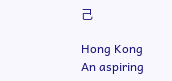己

Hong Kong
An aspiring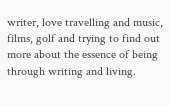writer, love travelling and music, films, golf and trying to find out more about the essence of being through writing and living.